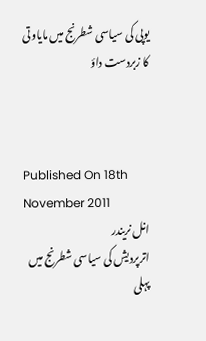یوپی کی سیاسی شطرنج میں مایاوتی کا زبردست داؤ



Published On 18th November 2011
انل نریندر
اترپردیش کی سیاسی شطرنج میں پہلی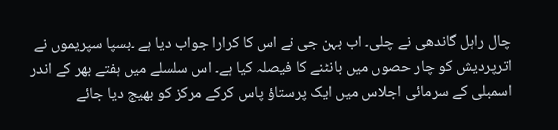چال راہل گاندھی نے چلی۔ اب بہن جی نے اس کا کرارا جواب دیا ہے ۔بسپا سپریموں نے اترپردیش کو چار حصوں میں بانٹنے کا فیصلہ کیا ہے۔ اس سلسلے میں ہفتے بھر کے اندر اسمبلی کے سرمائی اجلاس میں ایک پرستاؤ پاس کرکے مرکز کو بھیج دیا جائے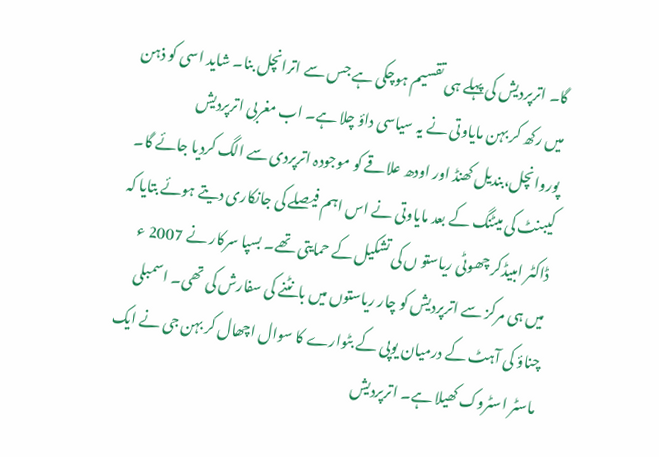گا۔ اترپردیش کی پہلے ہی تقسیم ہوچکی ہے جس سے اترانچل بنا۔ شاید اسی کو ذہن میں رکھ کر بہن مایاوتی نے یہ سیاسی داؤ چلا ہے۔ اب مغربی اترپردیش پوروانچل،بندیل کھنڈ اور اودھ علاقے کو موجودہ اترپردی سے الگ کردیا جائے گا۔ کیبنٹ کی میٹنگ کے بعد مایاوتی نے اس اہم فیصلے کی جانکاری دیتے ہوئے بتایا کہ ڈاکٹر امبیڈکر چھوٹی ریاستو ں کی تشکیل کے حمایتی تھے۔ بسپا سرکار نے 2007 ء میں ہی مرکز سے اترپردیش کو چار ریاستوں میں بانٹنے کی سفارش کی تھی۔ اسمبلی چناؤ کی آہٹ کے درمیان یوپی کے بٹوارے کا سوال اچھال کر بہن جی نے ایک ماسٹر اسٹروک کھیلا ہے۔ اترپردیش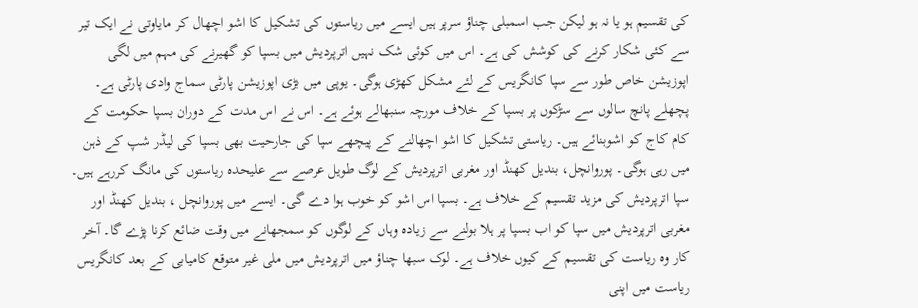کی تقسیم ہو یا نہ ہو لیکن جب اسمبلی چناؤ سرپر ہیں ایسے میں ریاستوں کی تشکیل کا اشو اچھال کر مایاوتی نے ایک تیر سے کئی شکار کرنے کی کوشش کی ہے۔ اس میں کوئی شک نہیں اترپردیش میں بسپا کو گھیرنے کی مہم میں لگی اپوزیشن خاص طور سے سپا کانگریس کے لئے مشکل کھڑی ہوگی۔ یوپی میں بڑی اپوزیشن پارٹی سماج وادی پارٹی ہے۔ پچھلے پانچ سالوں سے سڑکوں پر بسپا کے خلاف مورچہ سنبھالے ہوئے ہے۔ اس نے اس مدت کے دوران بسپا حکومت کے کام کاج کو اشوبنائے ہیں۔ ریاستی تشکیل کا اشو اچھالنے کے پیچھے سپا کی جارحیت بھی بسپا کی لیڈر شپ کے ذہن میں رہی ہوگی۔ پوروانچل، بندیل کھنڈ اور مغربی اترپردیش کے لوگ طویل عرصے سے علیحدہ ریاستوں کی مانگ کررہے ہیں۔ سپا اترپردیش کی مزید تقسیم کے خلاف ہے۔ بسپا اس اشو کو خوب ہوا دے گی۔ ایسے میں پوروانچل ، بندیل کھنڈ اور مغربی اترپردیش میں سپا کو اب بسپا پر ہلا بولنے سے زیادہ وہاں کے لوگوں کو سمجھانے میں وقت ضائع کرنا پڑے گا۔ آخر کار وہ ریاست کی تقسیم کے کیوں خلاف ہے۔ لوک سبھا چناؤ میں اترپردیش میں ملی غیر متوقع کامیابی کے بعد کانگریس ریاست میں اپنی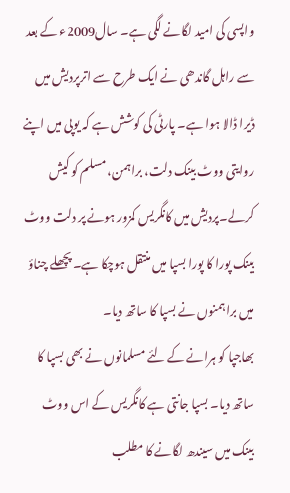واپسی کی امید لگانے لگی ہے۔ سال2009ء کے بعد سے راہل گاندھی نے ایک طرح سے اترپردیش میں ڈیرا ڈالا ہوا ہے۔ پارٹی کی کوشش ہے کہ یوپی میں اپنے روایتی ووٹ بینک دلت، براہمن، مسلم کو کیش کرلے۔پردیش میں کانگریس کمزور ہونے پر دلت ووٹ بینک پورا کا پورا بسپا میں منتقل ہوچکا ہے۔ پچھلے چناؤ میں براہمنوں نے بسپا کا ساتھ دیا۔
بھاجپا کو ہرانے کے لئے مسلمانوں نے بھی بسپا کا ساتھ دیا۔ بسپا جانتی ہے کانگریس کے اس ووٹ بینک میں سیندھ لگانے کا مطلب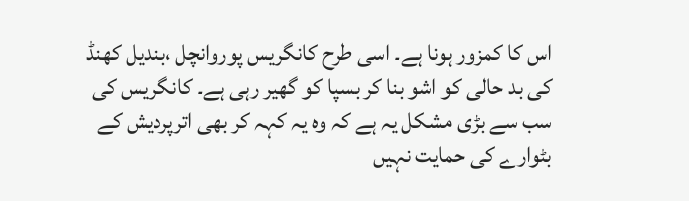اس کا کمزور ہونا ہے۔ اسی طرح کانگریس پوروانچل ،بندیل کھنڈ کی بد حالی کو اشو بنا کر بسپا کو گھیر رہی ہے۔ کانگریس کی سب سے بڑی مشکل یہ ہے کہ وہ یہ کہہ کر بھی اترپردیش کے بٹوارے کی حمایت نہیں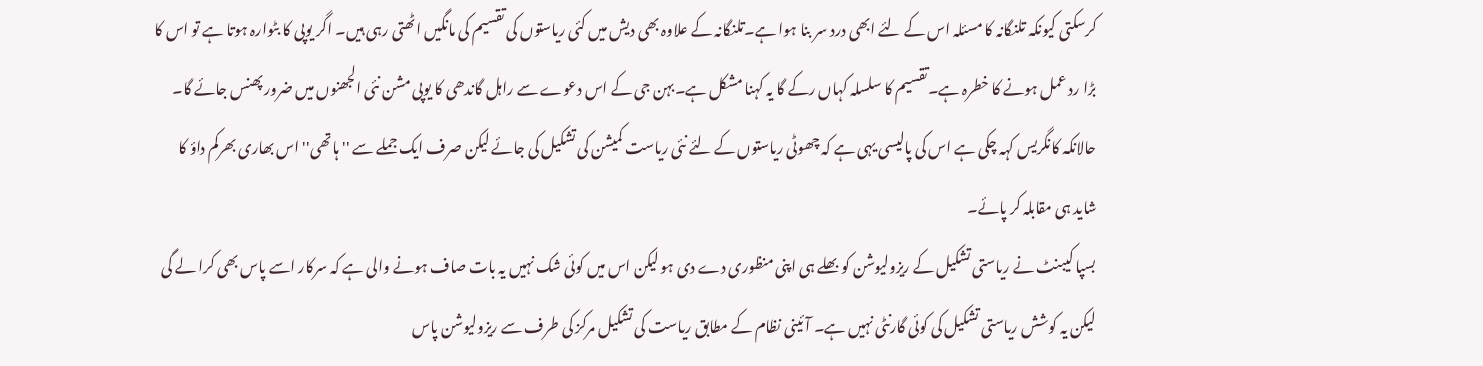کرسکتی کیونکہ تلنگانہ کا مسئلہ اس کے لئے ابھی درد سر بنا ہوا ہے۔تلنگانہ کے علاوہ بھی دیش میں کئی ریاستوں کی تقسیم کی مانگیں اٹھتی رہی ہیں۔ اگر یوپی کا بٹوارہ ہوتا ہے تو اس کا بڑا رد عمل ہونے کا خطرہ ہے۔تقسیم کا سلسلہ کہاں رکے گا یہ کہنا مشکل ہے۔بہن جی کے اس دعوے سے راہل گاندھی کا یوپی مشن نئی الجھنوں میں ضرور پھنس جائے گا۔ حالانکہ کانگریس کہہ چکی ہے اس کی پالیسی یہی ہے کہ چھوٹی ریاستوں کے لئے نئی ریاست کمیشن کی تشکیل کی جائے لیکن صرف ایک جملے سے ''ہاتھی'' اس بھاری بھرکم داؤ کا شاید ہی مقابلہ کر پائے۔
بسپا کیبنٹ نے ریاستی تشکیل کے ریزولیوشن کو بھلے ہی اپنی منظوری دے دی ہو لیکن اس میں کوئی شک نہیں یہ بات صاف ہونے والی ہے کہ سرکار اسے پاس بھی کرا لے گی لیکن یہ کوشش ریاستی تشکیل کی کوئی گارنٹی نہیں ہے۔ آئینی نظام کے مطابق ریاست کی تشکیل مرکز کی طرف سے ریزولیوشن پاس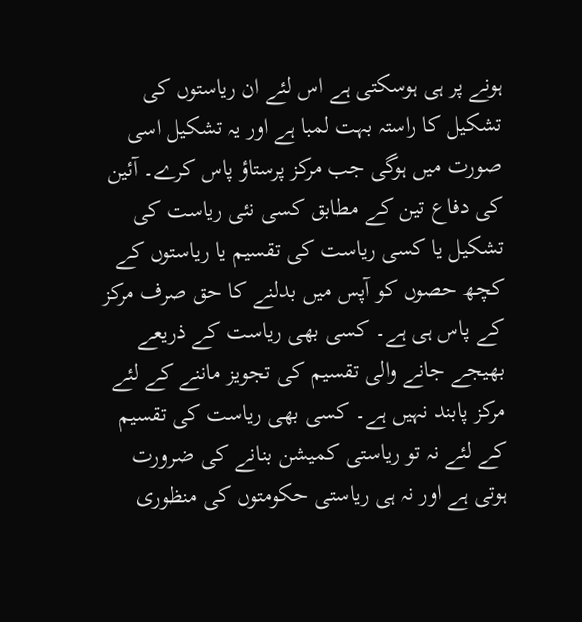ہونے پر ہی ہوسکتی ہے اس لئے ان ریاستوں کی تشکیل کا راستہ بہت لمبا ہے اور یہ تشکیل اسی صورت میں ہوگی جب مرکز پرستاؤ پاس کرے۔ آئین کی دفاع تین کے مطابق کسی نئی ریاست کی تشکیل یا کسی ریاست کی تقسیم یا ریاستوں کے کچھ حصوں کو آپس میں بدلنے کا حق صرف مرکز کے پاس ہی ہے۔ کسی بھی ریاست کے ذریعے بھیجے جانے والی تقسیم کی تجویز ماننے کے لئے مرکز پابند نہیں ہے۔ کسی بھی ریاست کی تقسیم کے لئے نہ تو ریاستی کمیشن بنانے کی ضرورت ہوتی ہے اور نہ ہی ریاستی حکومتوں کی منظوری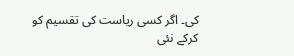کی۔ اگر کسی ریاست کی تقسیم کو کرکے نئی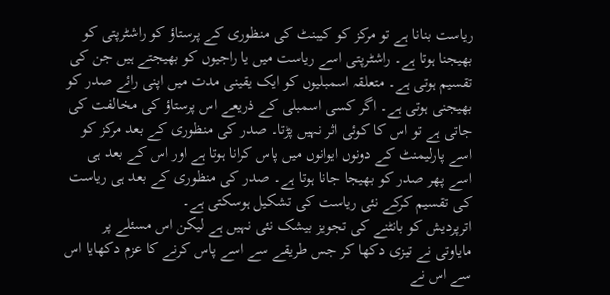ریاست بنانا ہے تو مرکز کو کیبنٹ کی منظوری کے پرستاؤ کو راشٹرپتی کو بھیجنا ہوتا ہے۔ راشٹرپتی اسے ریاست میں یا راجیوں کو بھیجتے ہیں جن کی تقسیم ہوتی ہے۔ متعلقہ اسمبلیوں کو ایک یقینی مدت میں اپنی رائے صدر کو بھیجنی ہوتی ہے۔ اگر کسی اسمبلی کے ذریعے اس پرستاؤ کی مخالفت کی جاتی ہے تو اس کا کوئی اثر نہیں پڑتا۔ صدر کی منظوری کے بعد مرکز کو اسے پارلیمنٹ کے دونوں ایوانوں میں پاس کرانا ہوتا ہے اور اس کے بعد ہی اسے پھر صدر کو بھیجا جانا ہوتا ہے۔ صدر کی منظوری کے بعد ہی ریاست کی تقسیم کرکے نئی ریاست کی تشکیل ہوسکتی ہے۔
اترپردیش کو بانٹنے کی تجویز بیشک نئی نہیں ہے لیکن اس مسئلے پر مایاوتی نے تیزی دکھا کر جس طریقے سے اسے پاس کرنے کا عزم دکھایا اس سے اس نے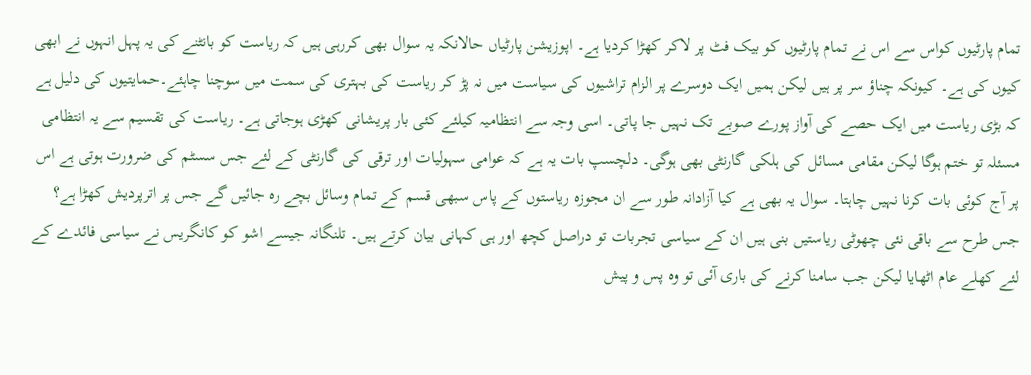تمام پارٹیوں کواس سے اس نے تمام پارٹیوں کو بیک فٹ پر لاکر کھڑا کردیا ہے۔ اپوزیشن پارٹیاں حالانکہ یہ سوال بھی کررہی ہیں کہ ریاست کو بانٹنے کی یہ پہل انہوں نے ابھی کیوں کی ہے۔ کیونکہ چناؤ سر پر ہیں لیکن ہمیں ایک دوسرے پر الزام تراشیوں کی سیاست میں نہ پڑ کر ریاست کی بہتری کی سمت میں سوچنا چاہئے۔حمایتیوں کی دلیل ہے کہ بڑی ریاست میں ایک حصے کی آواز پورے صوبے تک نہیں جا پاتی۔ اسی وجہ سے انتظامیہ کیلئے کئی بار پریشانی کھڑی ہوجاتی ہے۔ ریاست کی تقسیم سے یہ انتظامی مسئلہ تو ختم ہوگا لیکن مقامی مسائل کی ہلکی گارنٹی بھی ہوگی۔ دلچسپ بات یہ ہے کہ عوامی سہولیات اور ترقی کی گارنٹی کے لئے جس سسٹم کی ضرورت ہوتی ہے اس پر آج کوئی بات کرنا نہیں چاہتا۔ سوال یہ بھی ہے کیا آزادانہ طور سے ان مجوزہ ریاستوں کے پاس سبھی قسم کے تمام وسائل بچے رہ جائیں گے جس پر اترپردیش کھڑا ہے؟ جس طرح سے باقی نئی چھوٹی ریاستیں بنی ہیں ان کے سیاسی تجربات تو دراصل کچھ اور ہی کہانی بیان کرتے ہیں۔ تلنگانہ جیسے اشو کو کانگریس نے سیاسی فائدے کے لئے کھلے عام اٹھایا لیکن جب سامنا کرنے کی باری آئی تو وہ پس و پیش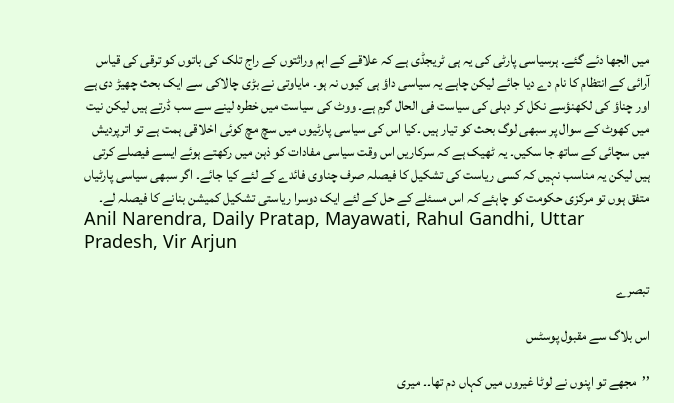میں الجھا دئے گئے۔ ہرسیاسی پارٹی کی یہ ہی ٹریجڈی ہے کہ علاقے کے اہم وراثتوں کے راج تلک کی باتوں کو ترقی کی قیاس آرائی کے انتظام کا نام دے دیا جائے لیکن چاہے یہ سیاسی داؤ ہی کیوں نہ ہو۔ مایاوتی نے بڑی چالاکی سے ایک بحث چھیڑ دی ہے اور چناؤ کی لکھنؤسے نکل کر دہلی کی سیاست فی الحال گرم ہے۔ ووٹ کی سیاست میں خطرہ لینے سے سب ڈرتے ہیں لیکن نیت میں کھوٹ کے سوال پر سبھی لوگ بحث کو تیار ہیں ۔کیا اس کی سیاسی پارٹیوں میں سچ مچ کوئی اخلاقی ہمت ہے تو اترپردیش میں سچائی کے ساتھ جا سکیں۔ یہ ٹھیک ہے کہ سرکاریں اس وقت سیاسی مفادات کو ذہن میں رکھتے ہوئے ایسے فیصلے کرتی ہیں لیکن یہ مناسب نہیں کہ کسی ریاست کی تشکیل کا فیصلہ صرف چناوی فائدے کے لئے کیا جائے۔ اگر سبھی سیاسی پارٹیاں متفق ہوں تو مرکزی حکومت کو چاہئے کہ اس مسئلے کے حل کے لئے ایک دوسرا ریاستی تشکیل کمیشن بنانے کا فیصلہ لے۔
Anil Narendra, Daily Pratap, Mayawati, Rahul Gandhi, Uttar Pradesh, Vir Arjun

تبصرے

اس بلاگ سے مقبول پوسٹس

’’مجھے تو اپنوں نے لوٹا غیروں میں کہاں دم تھا۔۔ میری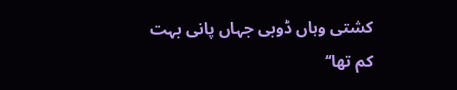کشتی وہاں ڈوبی جہاں پانی بہت کم تھا‘‘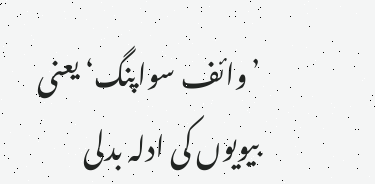’وائف سواپنگ‘ یعنی بیویوں کی ادلہ بدلی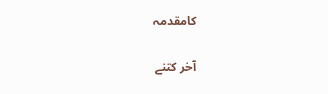کامقدمہ

آخر کتنے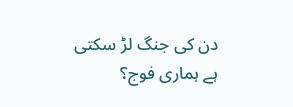دن کی جنگ لڑ سکتی ہے ہماری فوج؟